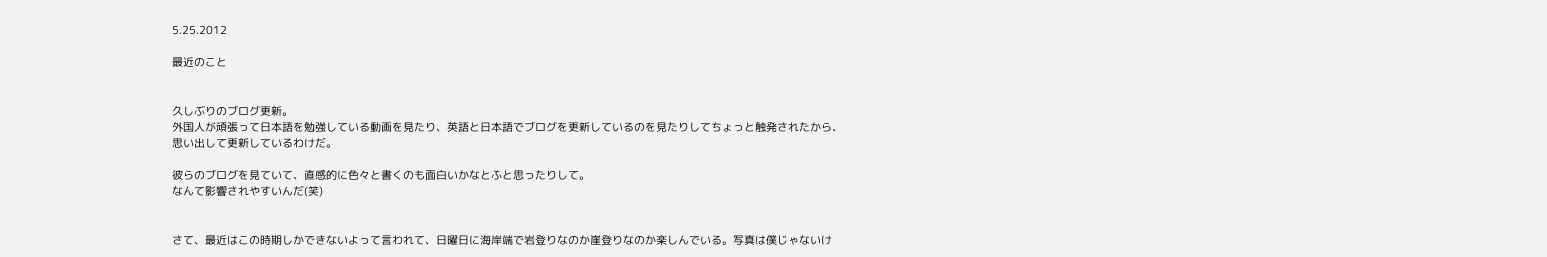5.25.2012

最近のこと


久しぶりのブログ更新。
外国人が頑張って日本語を勉強している動画を見たり、英語と日本語でブログを更新しているのを見たりしてちょっと触発されたから、思い出して更新しているわけだ。

彼らのブログを見ていて、直感的に色々と書くのも面白いかなとふと思ったりして。
なんて影響されやすいんだ(笑)


さて、最近はこの時期しかできないよって言われて、日曜日に海岸端で岩登りなのか崖登りなのか楽しんでいる。写真は僕じゃないけ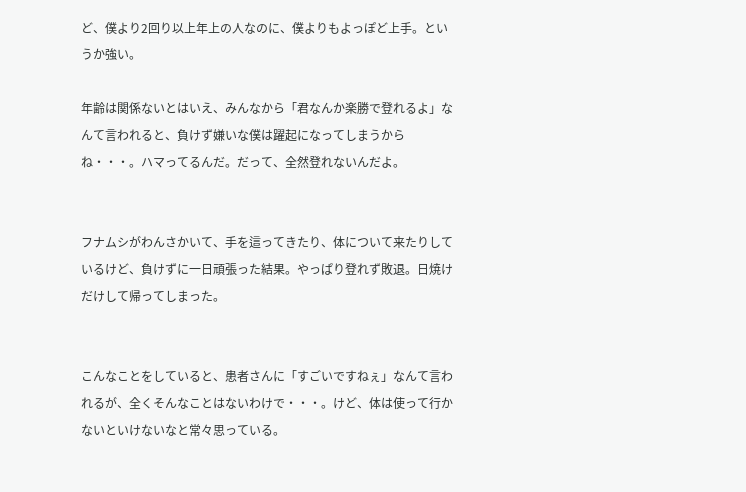ど、僕より2回り以上年上の人なのに、僕よりもよっぽど上手。というか強い。

年齢は関係ないとはいえ、みんなから「君なんか楽勝で登れるよ」なんて言われると、負けず嫌いな僕は躍起になってしまうからね・・・。ハマってるんだ。だって、全然登れないんだよ。


フナムシがわんさかいて、手を這ってきたり、体について来たりしているけど、負けずに一日頑張った結果。やっぱり登れず敗退。日焼けだけして帰ってしまった。


こんなことをしていると、患者さんに「すごいですねぇ」なんて言われるが、全くそんなことはないわけで・・・。けど、体は使って行かないといけないなと常々思っている。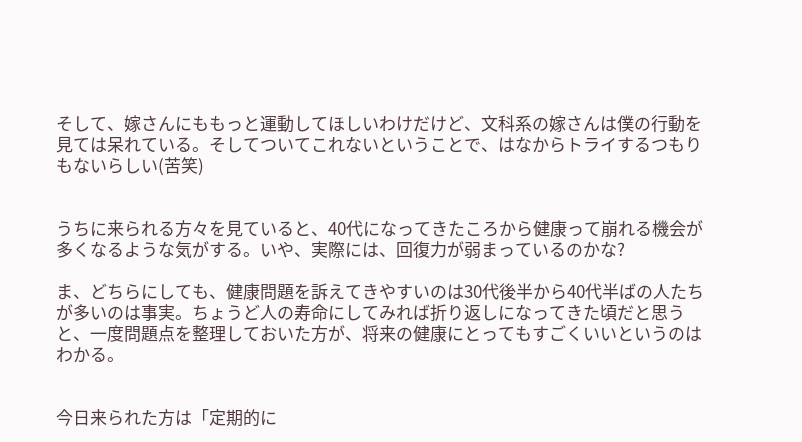そして、嫁さんにももっと運動してほしいわけだけど、文科系の嫁さんは僕の行動を見ては呆れている。そしてついてこれないということで、はなからトライするつもりもないらしい(苦笑)


うちに来られる方々を見ていると、40代になってきたころから健康って崩れる機会が多くなるような気がする。いや、実際には、回復力が弱まっているのかな?

ま、どちらにしても、健康問題を訴えてきやすいのは30代後半から40代半ばの人たちが多いのは事実。ちょうど人の寿命にしてみれば折り返しになってきた頃だと思うと、一度問題点を整理しておいた方が、将来の健康にとってもすごくいいというのはわかる。


今日来られた方は「定期的に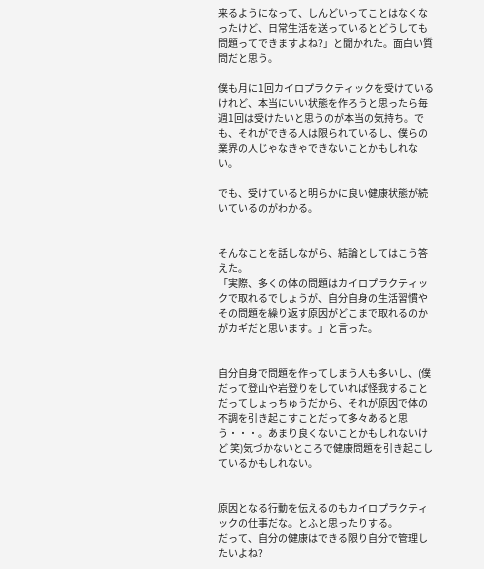来るようになって、しんどいってことはなくなったけど、日常生活を送っているとどうしても問題ってできますよね?」と聞かれた。面白い質問だと思う。

僕も月に1回カイロプラクティックを受けているけれど、本当にいい状態を作ろうと思ったら毎週1回は受けたいと思うのが本当の気持ち。でも、それができる人は限られているし、僕らの業界の人じゃなきゃできないことかもしれない。

でも、受けていると明らかに良い健康状態が続いているのがわかる。


そんなことを話しながら、結論としてはこう答えた。
「実際、多くの体の問題はカイロプラクティックで取れるでしょうが、自分自身の生活習慣やその問題を繰り返す原因がどこまで取れるのかがカギだと思います。」と言った。


自分自身で問題を作ってしまう人も多いし、(僕だって登山や岩登りをしていれば怪我することだってしょっちゅうだから、それが原因で体の不調を引き起こすことだって多々あると思う・・・。あまり良くないことかもしれないけど 笑)気づかないところで健康問題を引き起こしているかもしれない。


原因となる行動を伝えるのもカイロプラクティックの仕事だな。とふと思ったりする。
だって、自分の健康はできる限り自分で管理したいよね?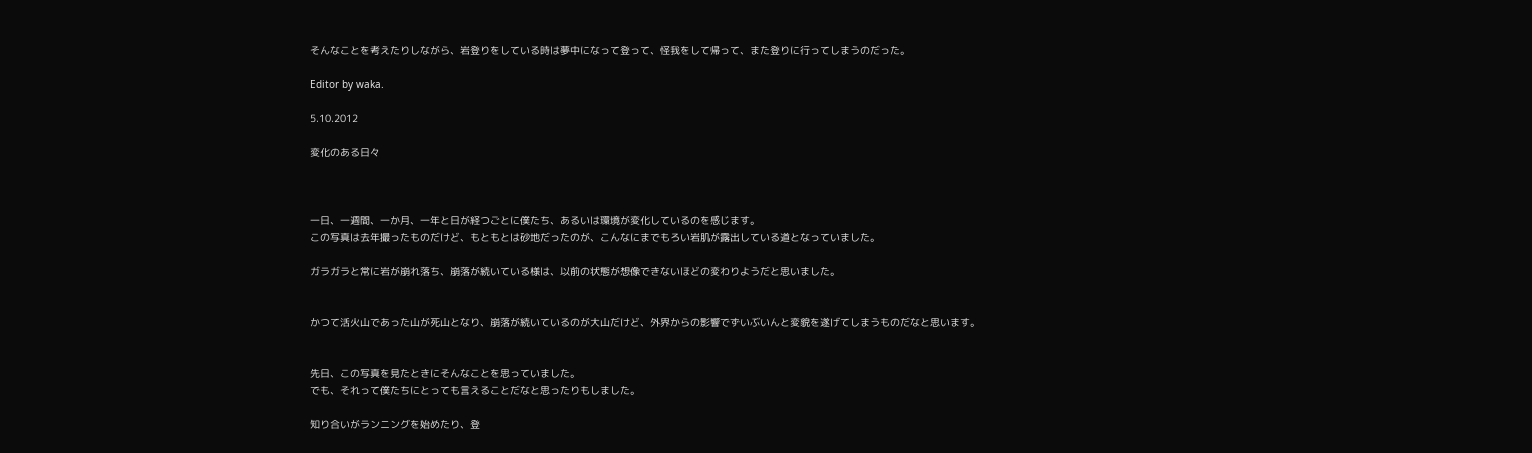そんなことを考えたりしながら、岩登りをしている時は夢中になって登って、怪我をして帰って、また登りに行ってしまうのだった。

Editor by waka.

5.10.2012

変化のある日々



一日、一週間、一か月、一年と日が経つごとに僕たち、あるいは環境が変化しているのを感じます。
この写真は去年撮ったものだけど、もともとは砂地だったのが、こんなにまでもろい岩肌が露出している道となっていました。

ガラガラと常に岩が崩れ落ち、崩落が続いている様は、以前の状態が想像できないほどの変わりようだと思いました。


かつて活火山であった山が死山となり、崩落が続いているのが大山だけど、外界からの影響でずいぶいんと変貌を遂げてしまうものだなと思います。


先日、この写真を見たときにそんなことを思っていました。
でも、それって僕たちにとっても言えることだなと思ったりもしました。

知り合いがランニングを始めたり、登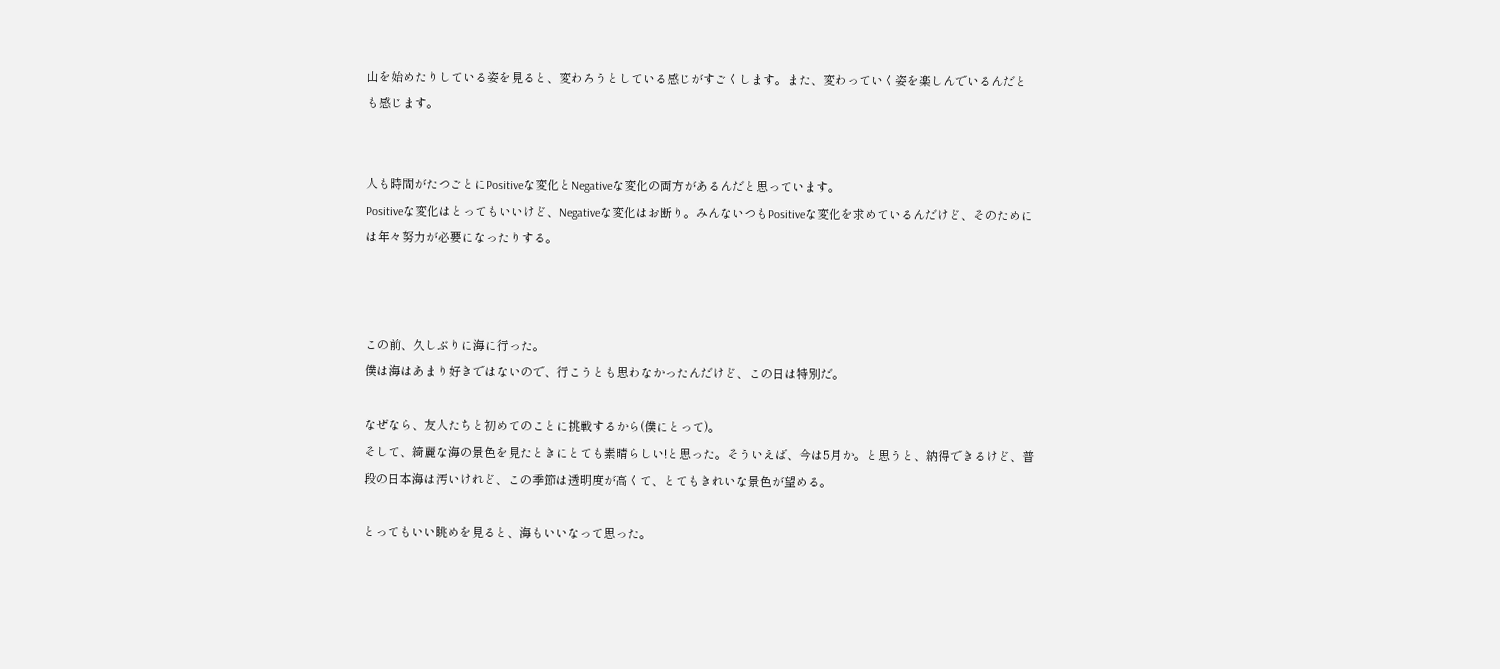山を始めたりしている姿を見ると、変わろうとしている感じがすごくします。また、変わっていく姿を楽しんでいるんだとも感じます。


人も時間がたつごとにPositiveな変化とNegativeな変化の両方があるんだと思っています。
Positiveな変化はとってもいいけど、Negativeな変化はお断り。みんないつもPositiveな変化を求めているんだけど、そのためには年々努力が必要になったりする。



この前、久しぶりに海に行った。
僕は海はあまり好きではないので、行こうとも思わなかったんだけど、この日は特別だ。

なぜなら、友人たちと初めてのことに挑戦するから(僕にとって)。
そして、綺麗な海の景色を見たときにとても素晴らしい!と思った。そういえば、今は5月か。と思うと、納得できるけど、普段の日本海は汚いけれど、この季節は透明度が高くて、とてもきれいな景色が望める。

とってもいい眺めを見ると、海もいいなって思った。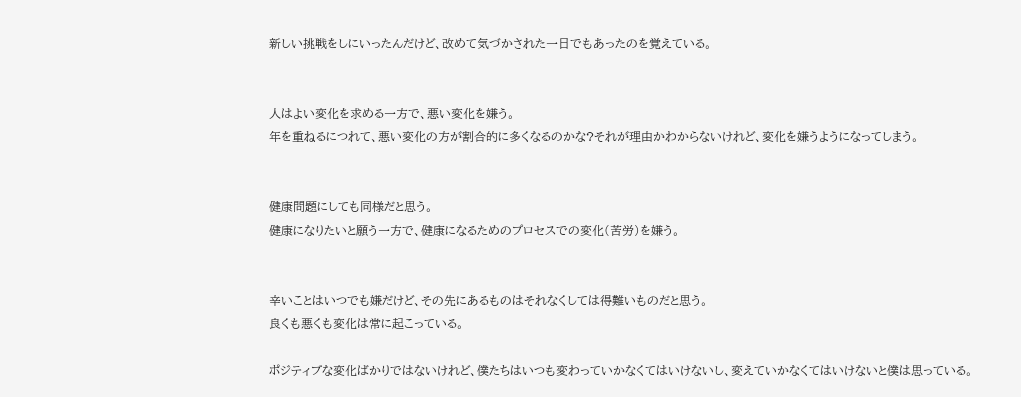新しい挑戦をしにいったんだけど、改めて気づかされた一日でもあったのを覚えている。


人はよい変化を求める一方で、悪い変化を嫌う。
年を重ねるにつれて、悪い変化の方が割合的に多くなるのかな?それが理由かわからないけれど、変化を嫌うようになってしまう。


健康問題にしても同様だと思う。
健康になりたいと願う一方で、健康になるためのプロセスでの変化(苦労)を嫌う。


辛いことはいつでも嫌だけど、その先にあるものはそれなくしては得難いものだと思う。
良くも悪くも変化は常に起こっている。

ポジティブな変化ばかりではないけれど、僕たちはいつも変わっていかなくてはいけないし、変えていかなくてはいけないと僕は思っている。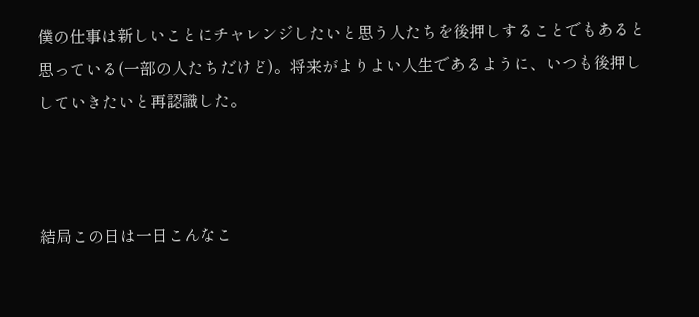僕の仕事は新しいことにチャレンジしたいと思う人たちを後押しすることでもあると思っている(一部の人たちだけど)。将来がよりよい人生であるように、いつも後押ししていきたいと再認識した。



結局この日は一日こんなこ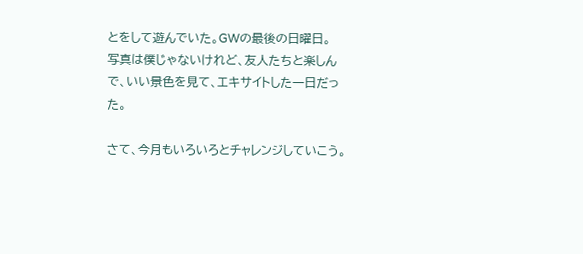とをして遊んでいた。GWの最後の日曜日。
写真は僕じゃないけれど、友人たちと楽しんで、いい景色を見て、エキサイトした一日だった。

さて、今月もいろいろとチャレンジしていこう。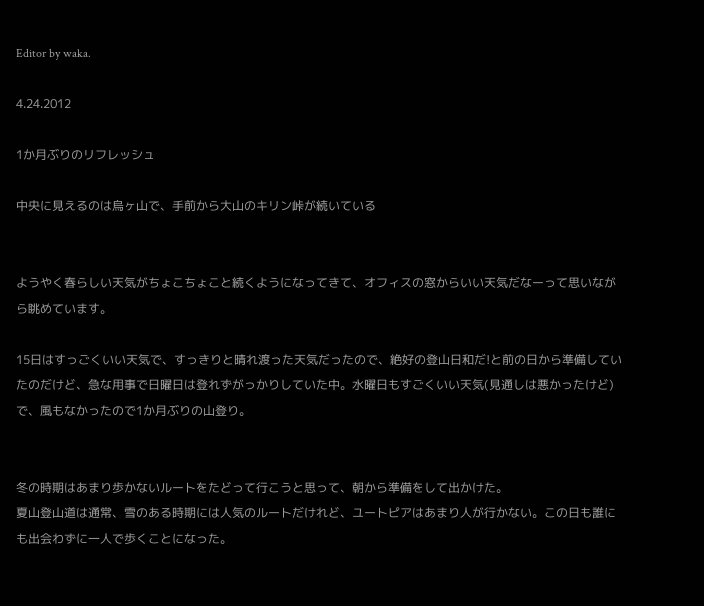Editor by waka.

4.24.2012

1か月ぶりのリフレッシュ

中央に見えるのは烏ヶ山で、手前から大山のキリン峠が続いている


ようやく春らしい天気がちょこちょこと続くようになってきて、オフィスの窓からいい天気だなーって思いながら眺めています。

15日はすっごくいい天気で、すっきりと晴れ渡った天気だったので、絶好の登山日和だ!と前の日から準備していたのだけど、急な用事で日曜日は登れずがっかりしていた中。水曜日もすごくいい天気(見通しは悪かったけど)で、風もなかったので1か月ぶりの山登り。


冬の時期はあまり歩かないルートをたどって行こうと思って、朝から準備をして出かけた。
夏山登山道は通常、雪のある時期には人気のルートだけれど、ユートピアはあまり人が行かない。この日も誰にも出会わずに一人で歩くことになった。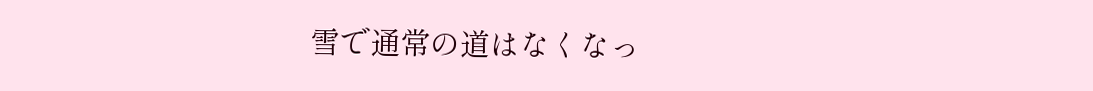雪で通常の道はなくなっ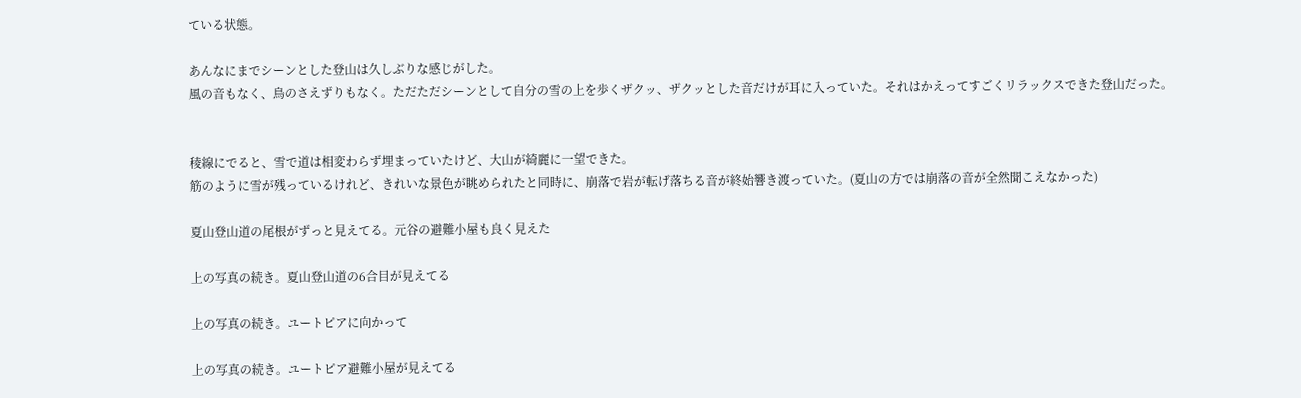ている状態。

あんなにまでシーンとした登山は久しぶりな感じがした。
風の音もなく、鳥のさえずりもなく。ただただシーンとして自分の雪の上を歩くザクッ、ザクッとした音だけが耳に入っていた。それはかえってすごくリラックスできた登山だった。


稜線にでると、雪で道は相変わらず埋まっていたけど、大山が綺麗に一望できた。
筋のように雪が残っているけれど、きれいな景色が眺められたと同時に、崩落で岩が転げ落ちる音が終始響き渡っていた。(夏山の方では崩落の音が全然聞こえなかった)

夏山登山道の尾根がずっと見えてる。元谷の避難小屋も良く見えた

上の写真の続き。夏山登山道の6合目が見えてる

上の写真の続き。ユートピアに向かって

上の写真の続き。ユートピア避難小屋が見えてる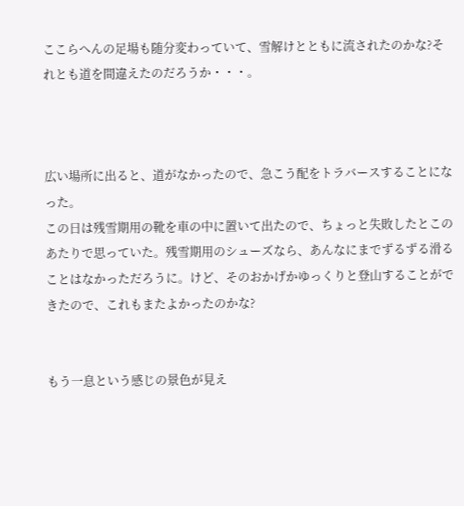ここらへんの足場も随分変わっていて、雪解けとともに流されたのかな?それとも道を間違えたのだろうか・・・。



広い場所に出ると、道がなかったので、急こう配をトラバースすることになった。
この日は残雪期用の靴を車の中に置いて出たので、ちょっと失敗したとこのあたりで思っていた。残雪期用のシューズなら、あんなにまでずるずる滑ることはなかっただろうに。けど、そのおかげかゆっくりと登山することができたので、これもまたよかったのかな?


もう一息という感じの景色が見え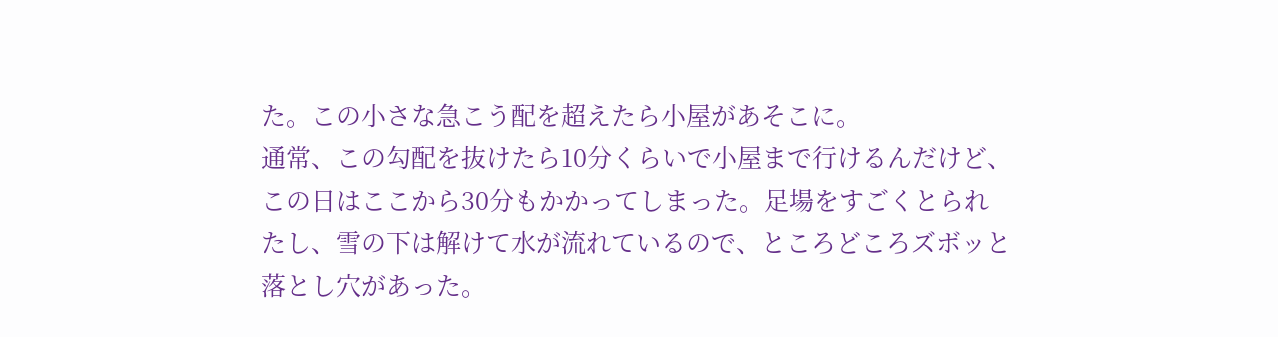た。この小さな急こう配を超えたら小屋があそこに。
通常、この勾配を抜けたら10分くらいで小屋まで行けるんだけど、この日はここから30分もかかってしまった。足場をすごくとられたし、雪の下は解けて水が流れているので、ところどころズボッと落とし穴があった。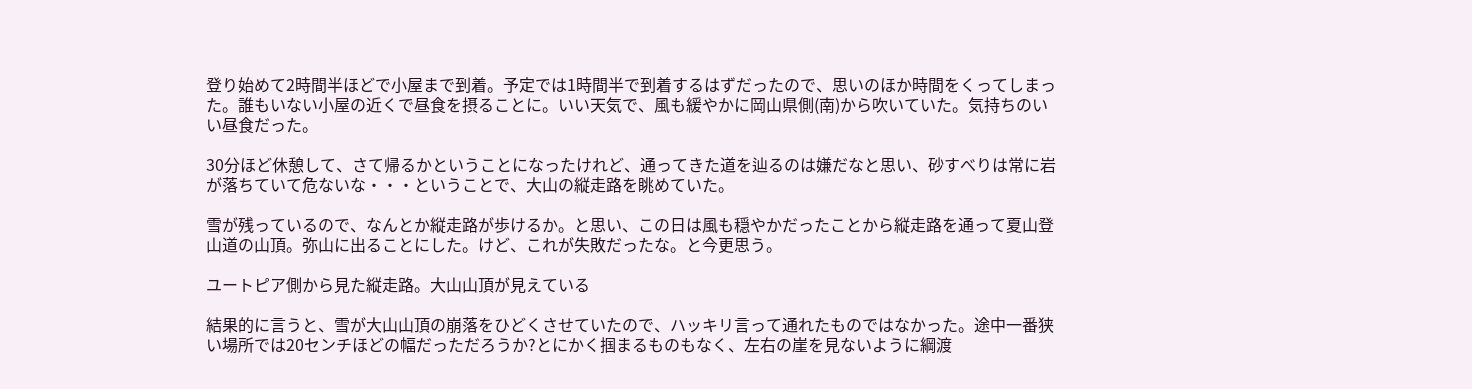登り始めて2時間半ほどで小屋まで到着。予定では1時間半で到着するはずだったので、思いのほか時間をくってしまった。誰もいない小屋の近くで昼食を摂ることに。いい天気で、風も緩やかに岡山県側(南)から吹いていた。気持ちのいい昼食だった。

30分ほど休憩して、さて帰るかということになったけれど、通ってきた道を辿るのは嫌だなと思い、砂すべりは常に岩が落ちていて危ないな・・・ということで、大山の縦走路を眺めていた。

雪が残っているので、なんとか縦走路が歩けるか。と思い、この日は風も穏やかだったことから縦走路を通って夏山登山道の山頂。弥山に出ることにした。けど、これが失敗だったな。と今更思う。

ユートピア側から見た縦走路。大山山頂が見えている

結果的に言うと、雪が大山山頂の崩落をひどくさせていたので、ハッキリ言って通れたものではなかった。途中一番狭い場所では20センチほどの幅だっただろうか?とにかく掴まるものもなく、左右の崖を見ないように綱渡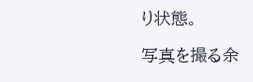り状態。

写真を撮る余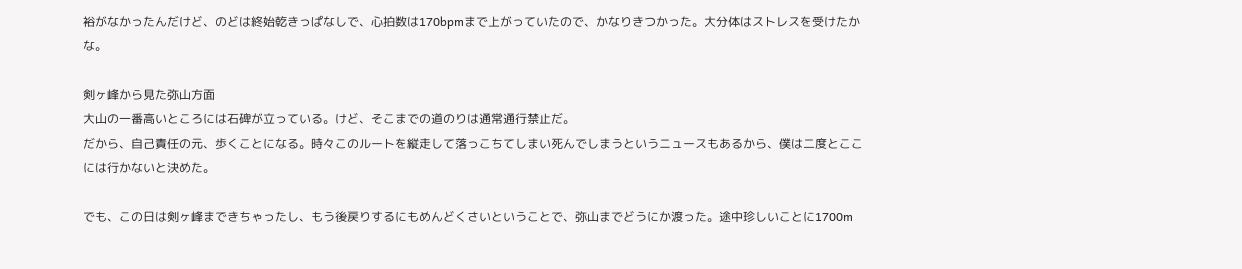裕がなかったんだけど、のどは終始乾きっぱなしで、心拍数は170bpmまで上がっていたので、かなりきつかった。大分体はストレスを受けたかな。

剣ヶ峰から見た弥山方面
大山の一番高いところには石碑が立っている。けど、そこまでの道のりは通常通行禁止だ。
だから、自己責任の元、歩くことになる。時々このルートを縦走して落っこちてしまい死んでしまうというニュースもあるから、僕は二度とここには行かないと決めた。

でも、この日は剣ヶ峰まできちゃったし、もう後戻りするにもめんどくさいということで、弥山までどうにか渡った。途中珍しいことに1700m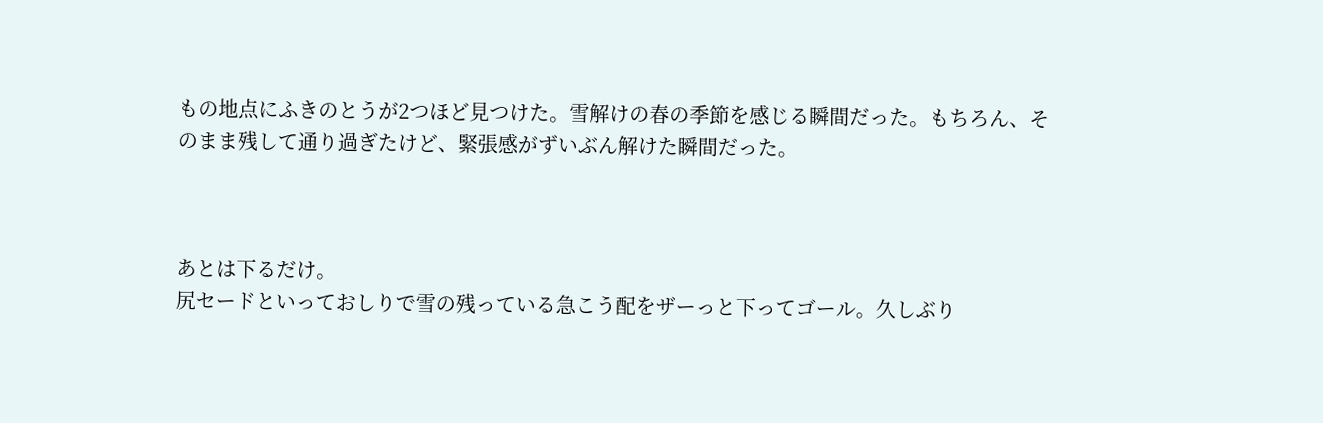もの地点にふきのとうが2つほど見つけた。雪解けの春の季節を感じる瞬間だった。もちろん、そのまま残して通り過ぎたけど、緊張感がずいぶん解けた瞬間だった。



あとは下るだけ。
尻セードといっておしりで雪の残っている急こう配をザーっと下ってゴール。久しぶり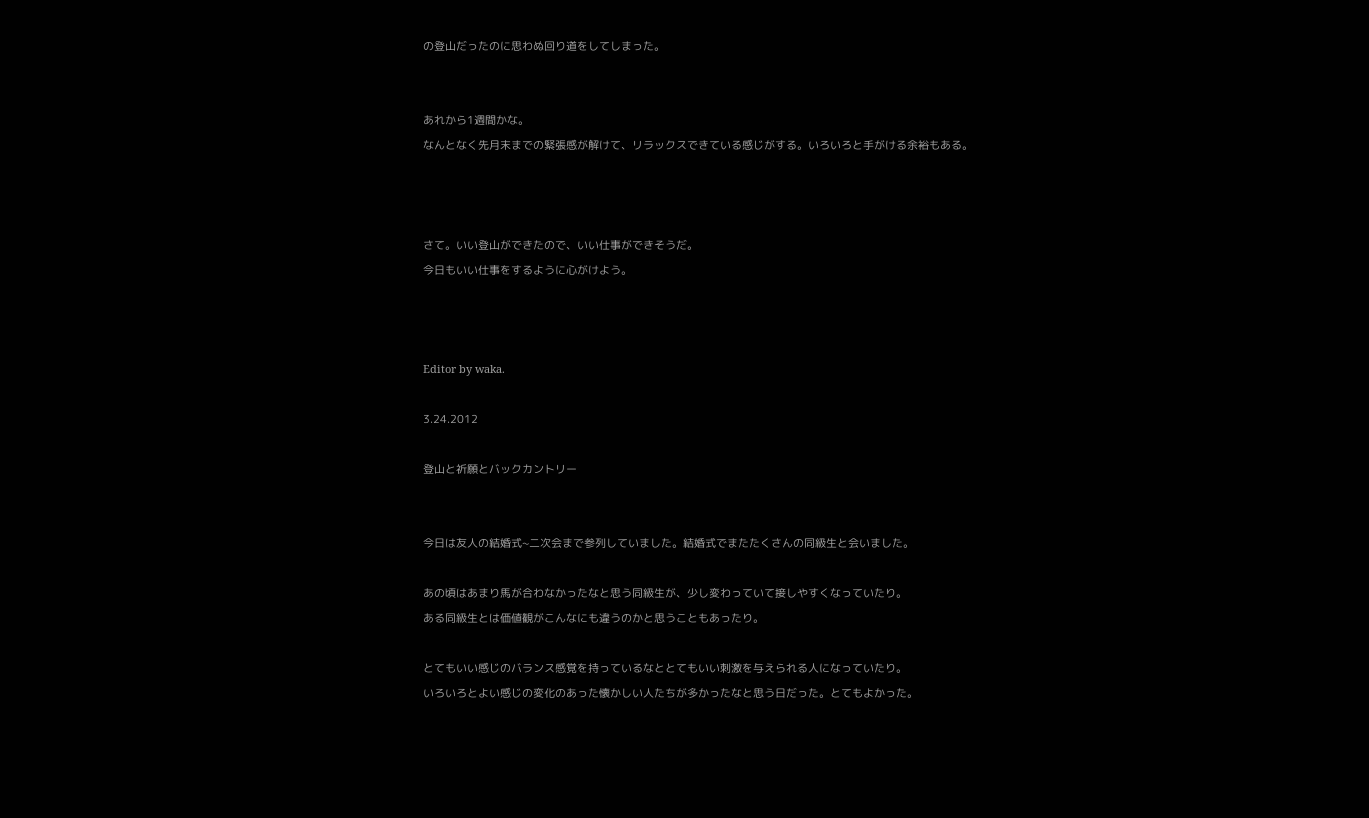の登山だったのに思わぬ回り道をしてしまった。


あれから1週間かな。
なんとなく先月末までの緊張感が解けて、リラックスできている感じがする。いろいろと手がける余裕もある。



さて。いい登山ができたので、いい仕事ができそうだ。
今日もいい仕事をするように心がけよう。



Editor by waka.

3.24.2012

登山と祈願とバックカントリー


今日は友人の結婚式~二次会まで参列していました。結婚式でまたたくさんの同級生と会いました。

あの頃はあまり馬が合わなかったなと思う同級生が、少し変わっていて接しやすくなっていたり。
ある同級生とは価値観がこんなにも違うのかと思うこともあったり。

とてもいい感じのバランス感覚を持っているなととてもいい刺激を与えられる人になっていたり。
いろいろとよい感じの変化のあった懐かしい人たちが多かったなと思う日だった。とてもよかった。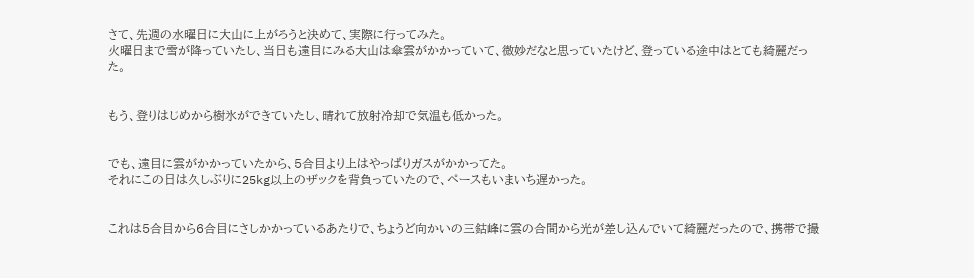さて、先週の水曜日に大山に上がろうと決めて、実際に行ってみた。
火曜日まで雪が降っていたし、当日も遠目にみる大山は傘雲がかかっていて、微妙だなと思っていたけど、登っている途中はとても綺麗だった。


もう、登りはじめから樹氷ができていたし、晴れて放射冷却で気温も低かった。


でも、遠目に雲がかかっていたから、5合目より上はやっぱりガスがかかってた。
それにこの日は久しぶりに25kg以上のザックを背負っていたので、ペースもいまいち遅かった。


これは5合目から6合目にさしかかっているあたりで、ちょうど向かいの三鈷峰に雲の合間から光が差し込んでいて綺麗だったので、携帯で撮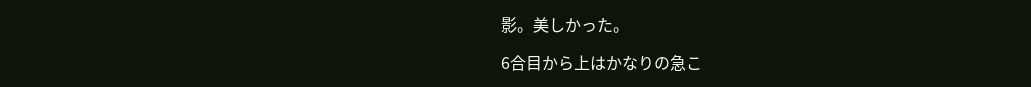影。美しかった。

6合目から上はかなりの急こ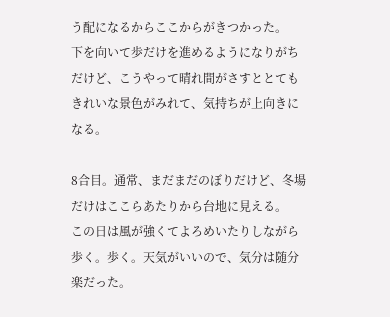う配になるからここからがきつかった。
下を向いて歩だけを進めるようになりがちだけど、こうやって晴れ間がさすととてもきれいな景色がみれて、気持ちが上向きになる。

8合目。通常、まだまだのぼりだけど、冬場だけはここらあたりから台地に見える。
この日は風が強くてよろめいたりしながら歩く。歩く。天気がいいので、気分は随分楽だった。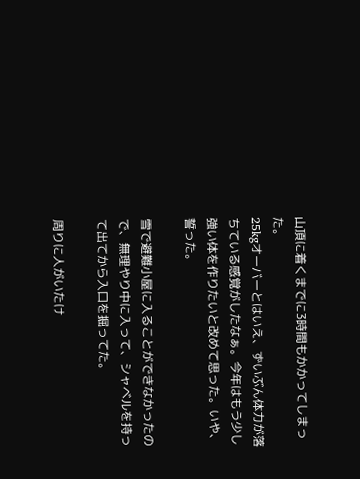山頂に着くまでに3時間もかかってしまった。
25kgオーバーとはいえ、ずいぶん体力が落ちている感覚がしたなぁ。今年はもう少し強い体を作りたいと改めて思った。いや、誓った。

雪で避難小屋に入ることができなかったので、無理やり中に入って、シャベルを持って出てから入口を掘ってた。

周りに人がいたけ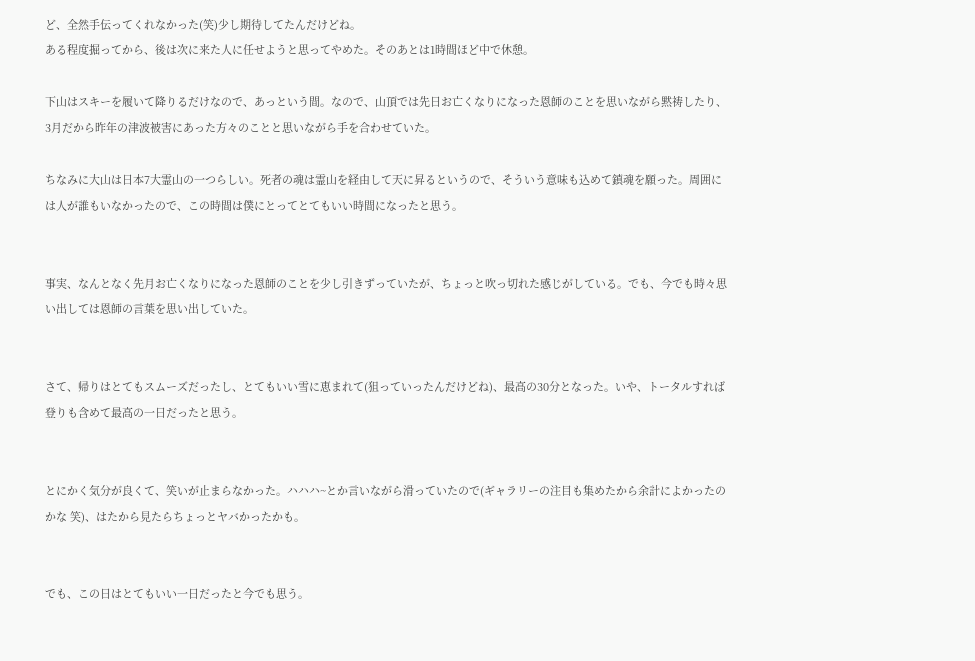ど、全然手伝ってくれなかった(笑)少し期待してたんだけどね。
ある程度掘ってから、後は次に来た人に任せようと思ってやめた。そのあとは1時間ほど中で休憩。

下山はスキーを履いて降りるだけなので、あっという間。なので、山頂では先日お亡くなりになった恩師のことを思いながら黙祷したり、3月だから昨年の津波被害にあった方々のことと思いながら手を合わせていた。

ちなみに大山は日本7大霊山の一つらしい。死者の魂は霊山を経由して天に昇るというので、そういう意味も込めて鎮魂を願った。周囲には人が誰もいなかったので、この時間は僕にとってとてもいい時間になったと思う。


事実、なんとなく先月お亡くなりになった恩師のことを少し引きずっていたが、ちょっと吹っ切れた感じがしている。でも、今でも時々思い出しては恩師の言葉を思い出していた。


さて、帰りはとてもスムーズだったし、とてもいい雪に恵まれて(狙っていったんだけどね)、最高の30分となった。いや、トータルすれば登りも含めて最高の一日だったと思う。


とにかく気分が良くて、笑いが止まらなかった。ハハハ~とか言いながら滑っていたので(ギャラリーの注目も集めたから余計によかったのかな 笑)、はたから見たらちょっとヤバかったかも。


でも、この日はとてもいい一日だったと今でも思う。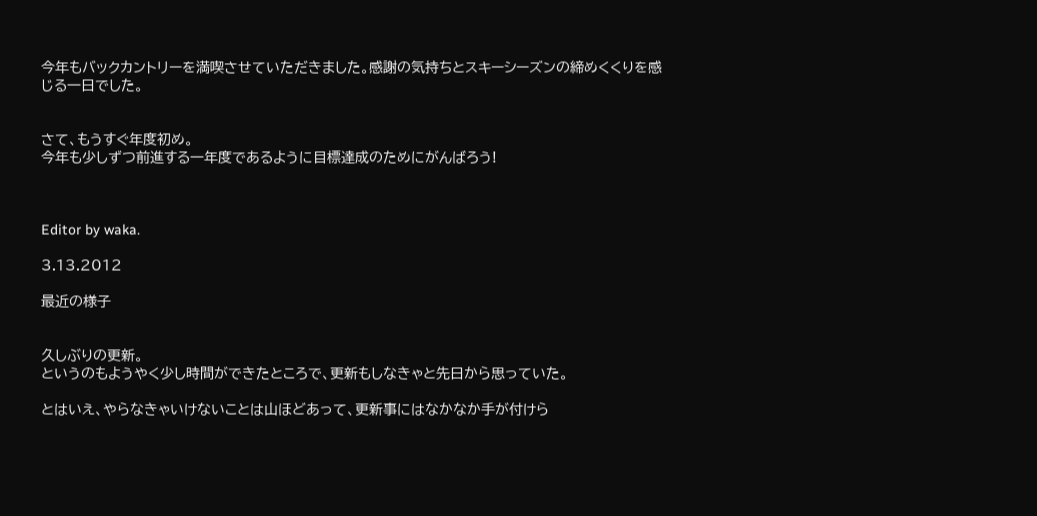今年もバックカントリーを満喫させていただきました。感謝の気持ちとスキーシーズンの締めくくりを感じる一日でした。


さて、もうすぐ年度初め。
今年も少しずつ前進する一年度であるように目標達成のためにがんばろう!



Editor by waka.

3.13.2012

最近の様子


久しぶりの更新。
というのもようやく少し時間ができたところで、更新もしなきゃと先日から思っていた。

とはいえ、やらなきゃいけないことは山ほどあって、更新事にはなかなか手が付けら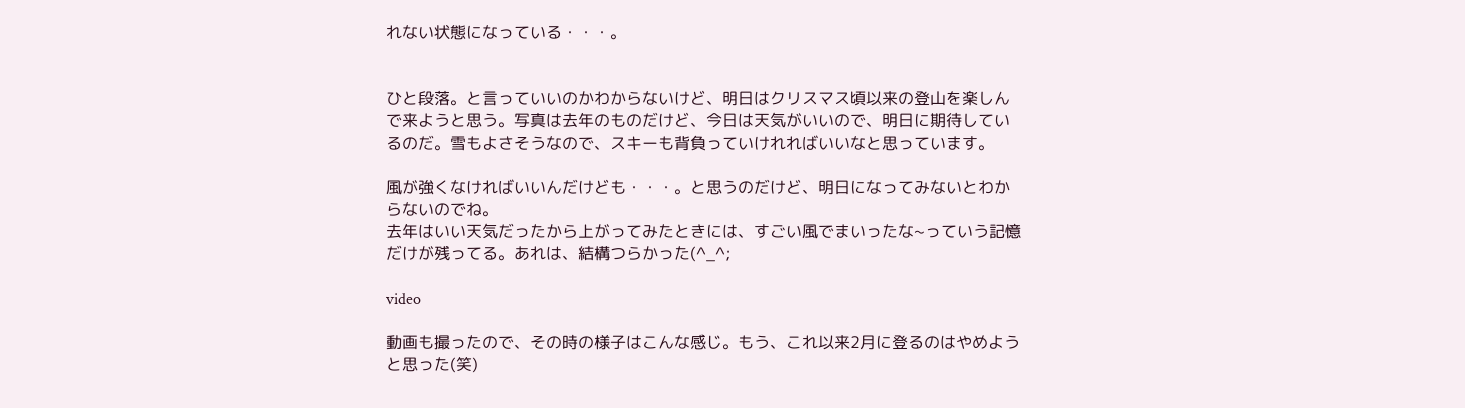れない状態になっている・・・。


ひと段落。と言っていいのかわからないけど、明日はクリスマス頃以来の登山を楽しんで来ようと思う。写真は去年のものだけど、今日は天気がいいので、明日に期待しているのだ。雪もよさそうなので、スキーも背負っていけれればいいなと思っています。

風が強くなければいいんだけども・・・。と思うのだけど、明日になってみないとわからないのでね。
去年はいい天気だったから上がってみたときには、すごい風でまいったな~っていう記憶だけが残ってる。あれは、結構つらかった(^_^;

video

動画も撮ったので、その時の様子はこんな感じ。もう、これ以来2月に登るのはやめようと思った(笑)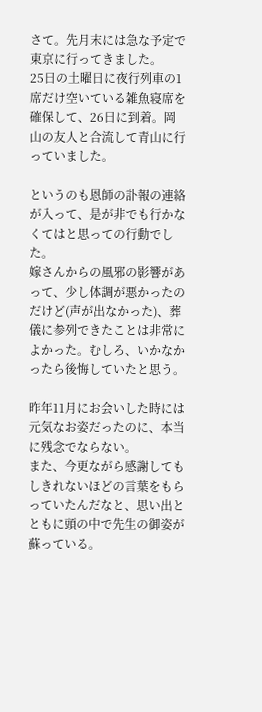さて。先月末には急な予定で東京に行ってきました。
25日の土曜日に夜行列車の1席だけ空いている雑魚寝席を確保して、26日に到着。岡山の友人と合流して青山に行っていました。

というのも恩師の訃報の連絡が入って、是が非でも行かなくてはと思っての行動でした。
嫁さんからの風邪の影響があって、少し体調が悪かったのだけど(声が出なかった)、葬儀に参列できたことは非常によかった。むしろ、いかなかったら後悔していたと思う。

昨年11月にお会いした時には元気なお姿だったのに、本当に残念でならない。
また、今更ながら感謝してもしきれないほどの言葉をもらっていたんだなと、思い出とともに頭の中で先生の御姿が蘇っている。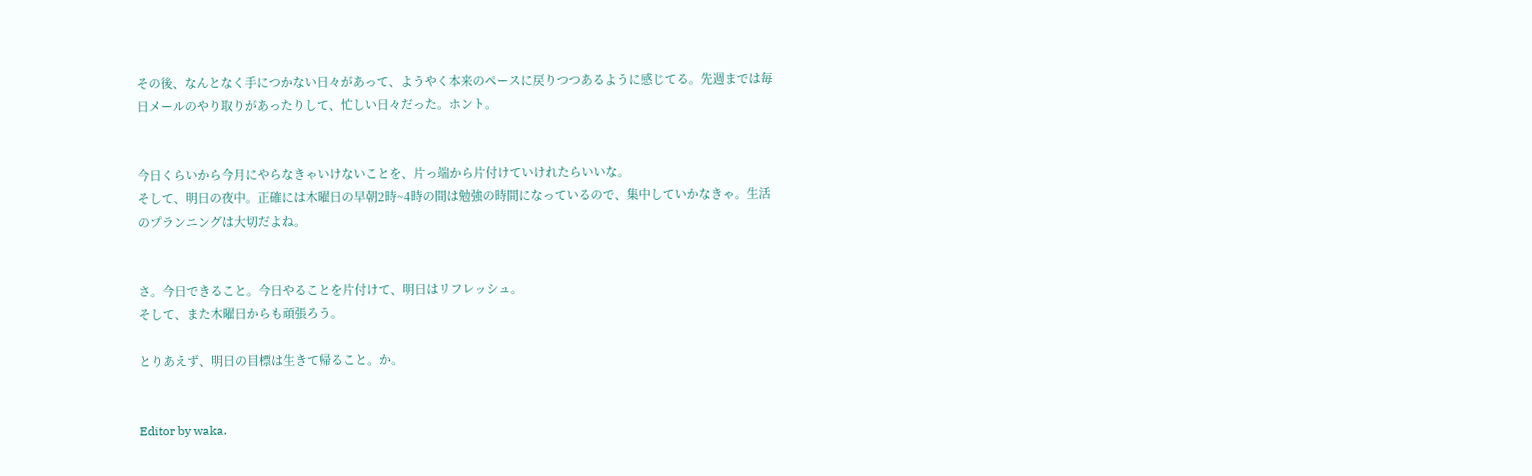その後、なんとなく手につかない日々があって、ようやく本来のペースに戻りつつあるように感じてる。先週までは毎日メールのやり取りがあったりして、忙しい日々だった。ホント。


今日くらいから今月にやらなきゃいけないことを、片っ端から片付けていけれたらいいな。
そして、明日の夜中。正確には木曜日の早朝2時~4時の間は勉強の時間になっているので、集中していかなきゃ。生活のプランニングは大切だよね。


さ。今日できること。今日やることを片付けて、明日はリフレッシュ。
そして、また木曜日からも頑張ろう。

とりあえず、明日の目標は生きて帰ること。か。


Editor by waka.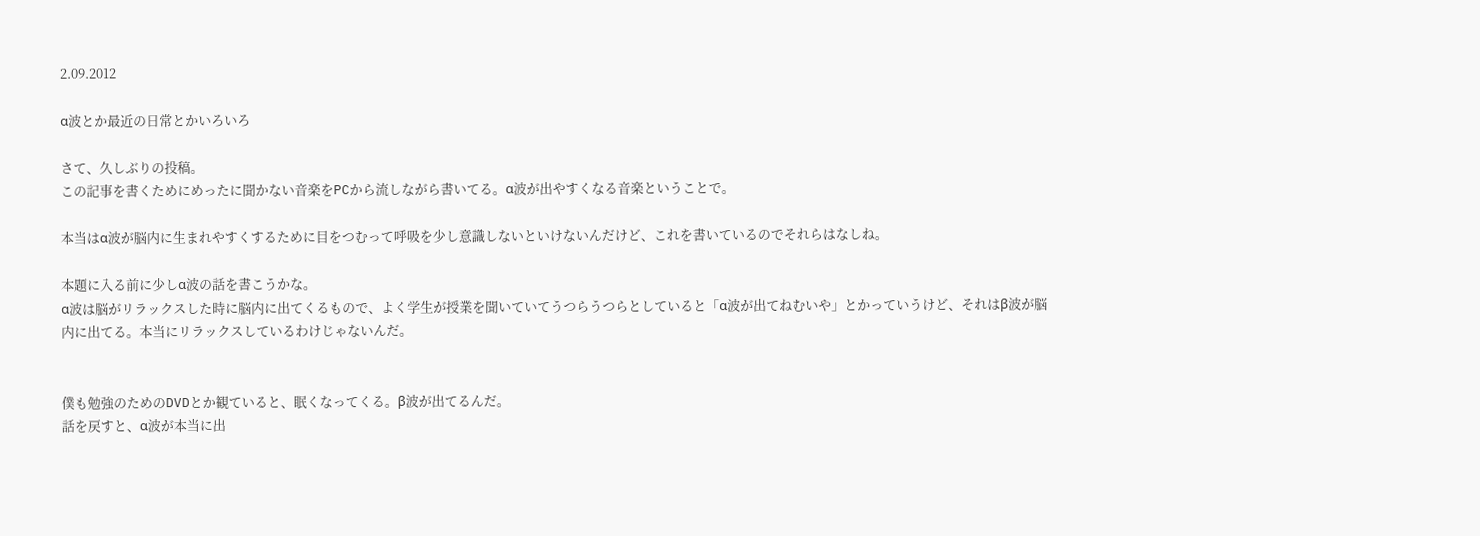2.09.2012

α波とか最近の日常とかいろいろ

さて、久しぶりの投稿。
この記事を書くためにめったに聞かない音楽をPCから流しながら書いてる。α波が出やすくなる音楽ということで。

本当はα波が脳内に生まれやすくするために目をつむって呼吸を少し意識しないといけないんだけど、これを書いているのでそれらはなしね。

本題に入る前に少しα波の話を書こうかな。
α波は脳がリラックスした時に脳内に出てくるもので、よく学生が授業を聞いていてうつらうつらとしていると「α波が出てねむいや」とかっていうけど、それはβ波が脳内に出てる。本当にリラックスしているわけじゃないんだ。


僕も勉強のためのDVDとか観ていると、眠くなってくる。β波が出てるんだ。
話を戻すと、α波が本当に出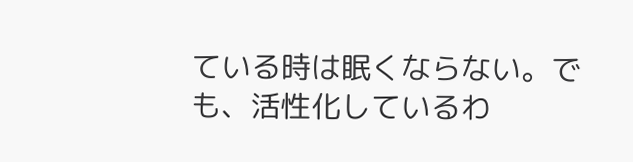ている時は眠くならない。でも、活性化しているわ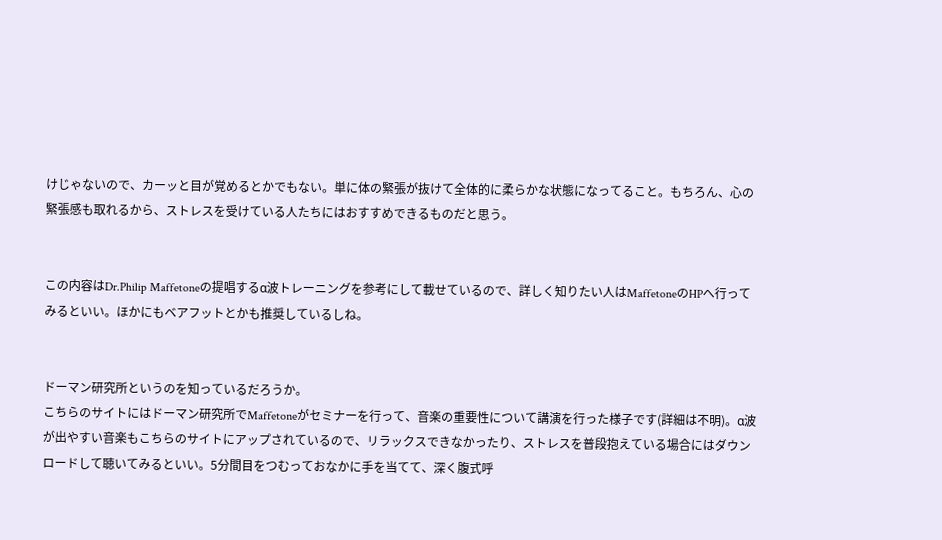けじゃないので、カーッと目が覚めるとかでもない。単に体の緊張が抜けて全体的に柔らかな状態になってること。もちろん、心の緊張感も取れるから、ストレスを受けている人たちにはおすすめできるものだと思う。


この内容はDr.Philip Maffetoneの提唱するα波トレーニングを参考にして載せているので、詳しく知りたい人はMaffetoneのHPへ行ってみるといい。ほかにもベアフットとかも推奨しているしね。


ドーマン研究所というのを知っているだろうか。
こちらのサイトにはドーマン研究所でMaffetoneがセミナーを行って、音楽の重要性について講演を行った様子です(詳細は不明)。α波が出やすい音楽もこちらのサイトにアップされているので、リラックスできなかったり、ストレスを普段抱えている場合にはダウンロードして聴いてみるといい。5分間目をつむっておなかに手を当てて、深く腹式呼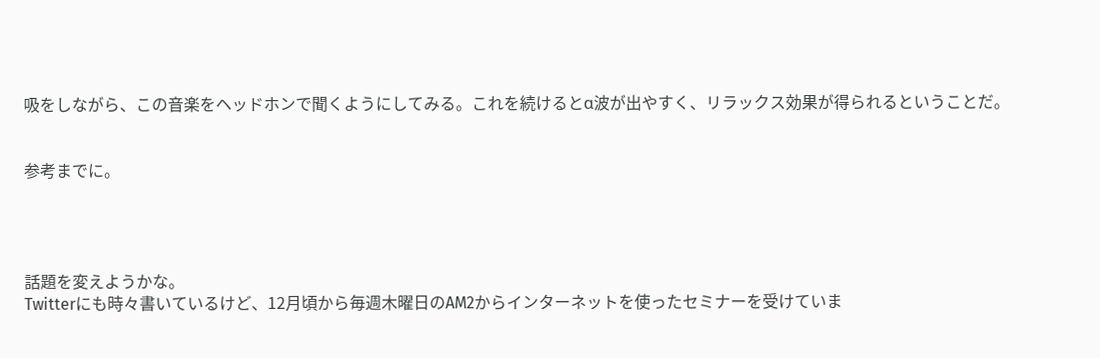吸をしながら、この音楽をヘッドホンで聞くようにしてみる。これを続けるとα波が出やすく、リラックス効果が得られるということだ。


参考までに。




話題を変えようかな。
Twitterにも時々書いているけど、12月頃から毎週木曜日のAM2からインターネットを使ったセミナーを受けていま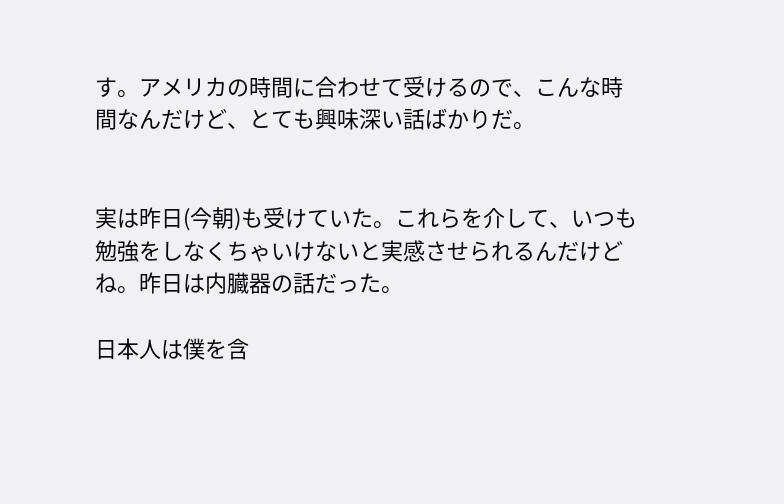す。アメリカの時間に合わせて受けるので、こんな時間なんだけど、とても興味深い話ばかりだ。


実は昨日(今朝)も受けていた。これらを介して、いつも勉強をしなくちゃいけないと実感させられるんだけどね。昨日は内臓器の話だった。

日本人は僕を含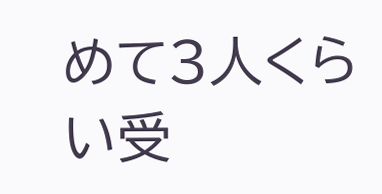めて3人くらい受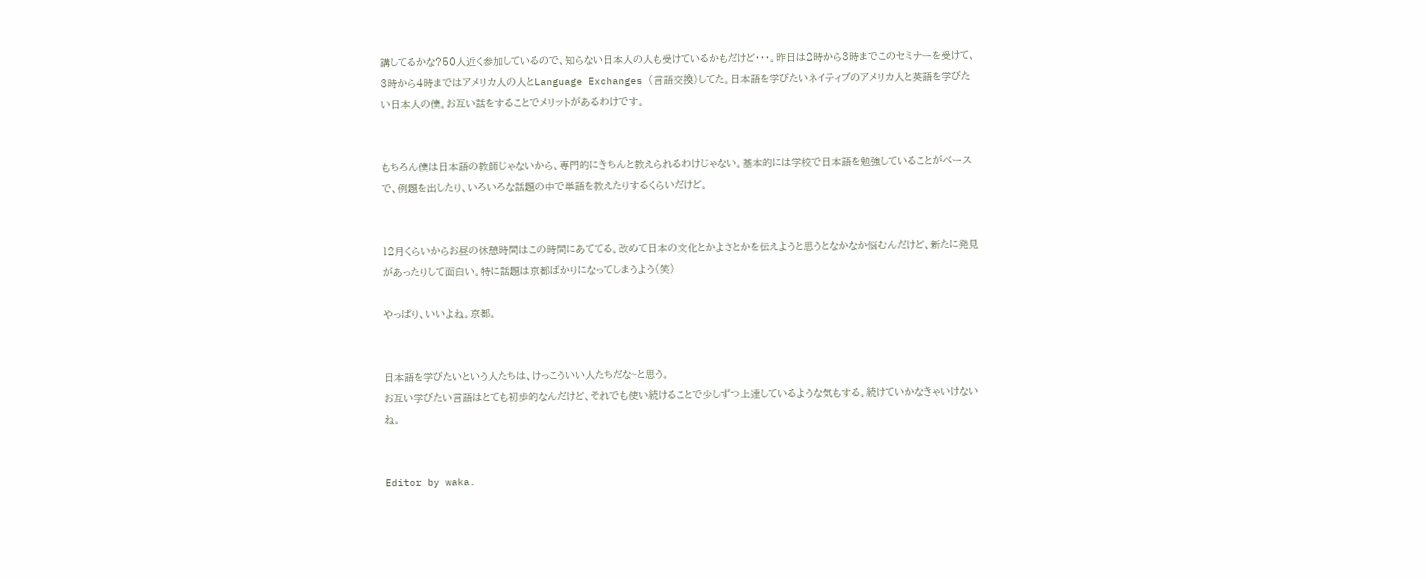講してるかな?50人近く参加しているので、知らない日本人の人も受けているかもだけど・・・。昨日は2時から3時までこのセミナーを受けて、3時から4時まではアメリカ人の人とLanguage Exchanges (言語交換)してた。日本語を学びたいネイティブのアメリカ人と英語を学びたい日本人の僕。お互い話をすることでメリットがあるわけです。


もちろん僕は日本語の教師じゃないから、専門的にきちんと教えられるわけじゃない。基本的には学校で日本語を勉強していることがベースで、例題を出したり、いろいろな話題の中で単語を教えたりするくらいだけど。


12月くらいからお昼の休憩時間はこの時間にあててる。改めて日本の文化とかよさとかを伝えようと思うとなかなか悩むんだけど、新たに発見があったりして面白い。特に話題は京都ばかりになってしまうよう(笑)

やっぱり、いいよね。京都。


日本語を学びたいという人たちは、けっこういい人たちだな~と思う。
お互い学びたい言語はとても初歩的なんだけど、それでも使い続けることで少しずつ上達しているような気もする。続けていかなきゃいけないね。


Editor by waka.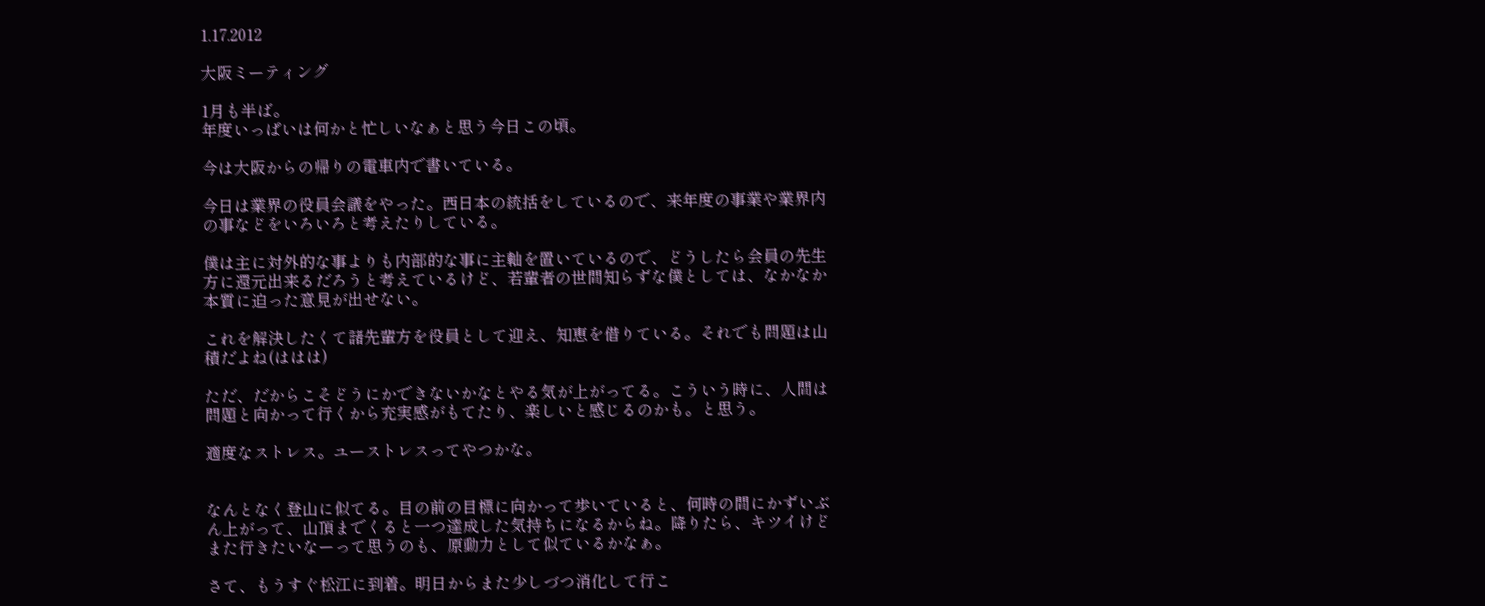1.17.2012

大阪ミーティング

1月も半ば。
年度いっぱいは何かと忙しいなぁと思う今日この頃。

今は大阪からの帰りの電車内で書いている。

今日は業界の役員会議をやった。西日本の統括をしているので、来年度の事業や業界内の事などをいろいろと考えたりしている。

僕は主に対外的な事よりも内部的な事に主軸を置いているので、どうしたら会員の先生方に還元出来るだろうと考えているけど、若輩者の世間知らずな僕としては、なかなか本質に迫った意見が出せない。

これを解決したくて諸先輩方を役員として迎え、知恵を借りている。それでも問題は山積だよね(ははは)

ただ、だからこそどうにかできないかなとやる気が上がってる。こういう時に、人間は問題と向かって行くから充実感がもてたり、楽しいと感じるのかも。と思う。

適度なストレス。ユーストレスってやつかな。


なんとなく登山に似てる。目の前の目標に向かって歩いていると、何時の間にかずいぶん上がって、山頂までくると一つ達成した気持ちになるからね。降りたら、キツイけどまた行きたいなーって思うのも、原動力として似ているかなぁ。

さて、もうすぐ松江に到着。明日からまた少しづつ消化して行こ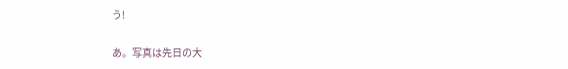う!

あ。写真は先日の大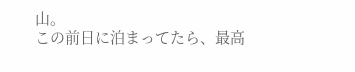山。
この前日に泊まってたら、最高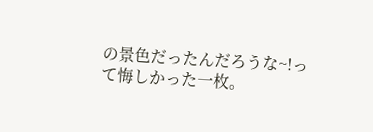の景色だったんだろうな~!って悔しかった一枚。